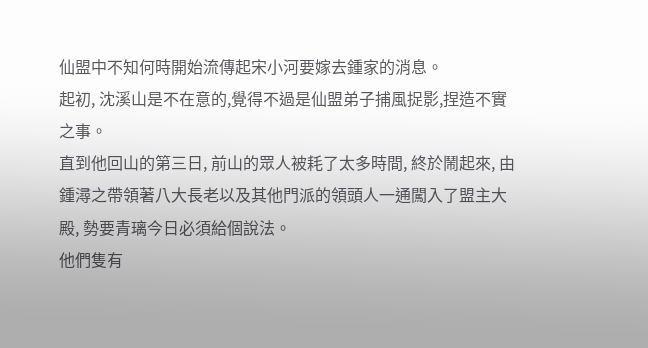仙盟中不知何時開始流傳起宋小河要嫁去鍾家的消息。
起初, 沈溪山是不在意的,覺得不過是仙盟弟子捕風捉影,捏造不實之事。
直到他回山的第三日, 前山的眾人被耗了太多時間, 終於鬧起來, 由鍾潯之帶領著八大長老以及其他門派的領頭人一通闖入了盟主大殿, 勢要青璃今日必須給個說法。
他們隻有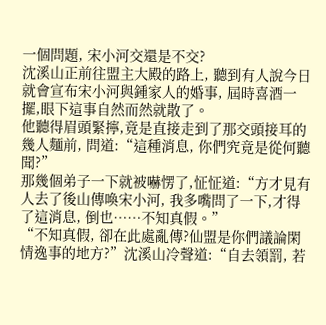一個問題, 宋小河交還是不交?
沈溪山正前往盟主大殿的路上, 聽到有人說今日就會宣布宋小河與鍾家人的婚事, 屆時喜酒一擺,眼下這事自然而然就散了。
他聽得眉頭緊擰,竟是直接走到了那交頭接耳的幾人麵前, 問道:“這種消息, 你們究竟是從何聽聞?”
那幾個弟子一下就被嚇愣了,怔怔道:“方才見有人去了後山傳喚宋小河, 我多嘴問了一下,才得了這消息, 倒也……不知真假。”
“不知真假, 卻在此處亂傳?仙盟是你們議論閑情逸事的地方?”沈溪山冷聲道:“自去領罰, 若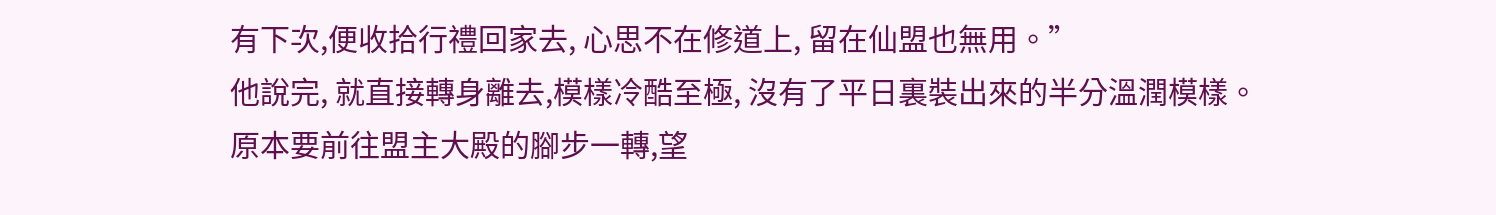有下次,便收拾行禮回家去, 心思不在修道上, 留在仙盟也無用。”
他說完, 就直接轉身離去,模樣冷酷至極, 沒有了平日裏裝出來的半分溫潤模樣。
原本要前往盟主大殿的腳步一轉,望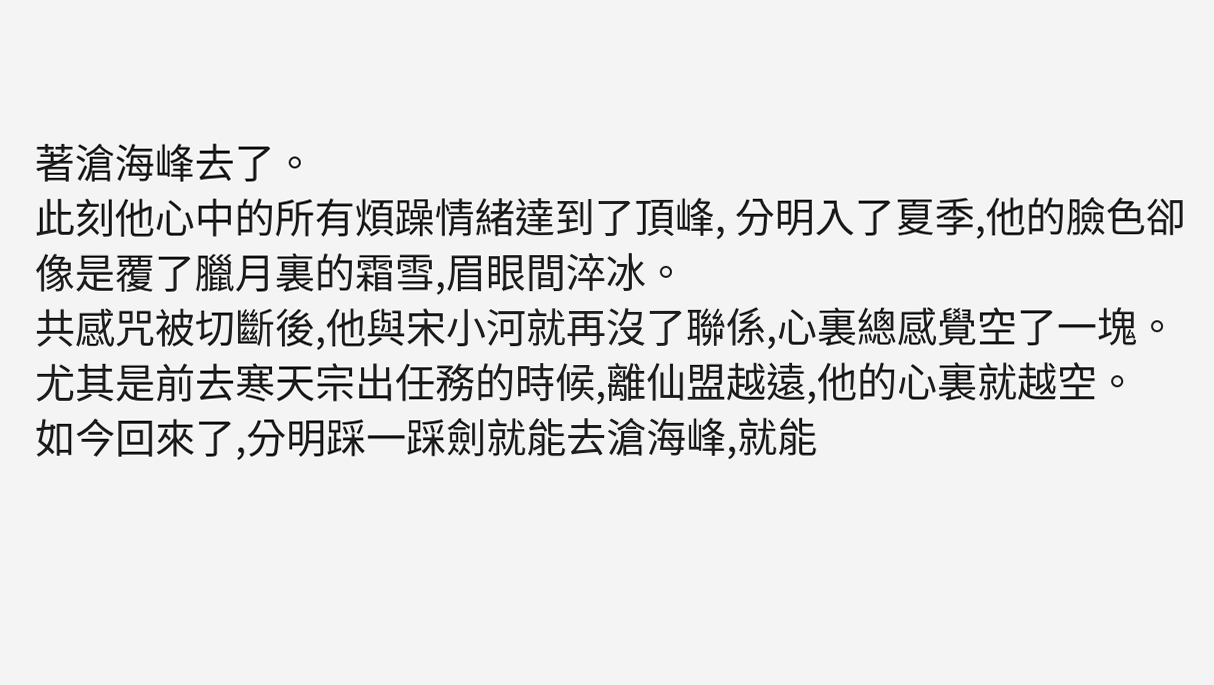著滄海峰去了。
此刻他心中的所有煩躁情緒達到了頂峰, 分明入了夏季,他的臉色卻像是覆了臘月裏的霜雪,眉眼間淬冰。
共感咒被切斷後,他與宋小河就再沒了聯係,心裏總感覺空了一塊。
尤其是前去寒天宗出任務的時候,離仙盟越遠,他的心裏就越空。
如今回來了,分明踩一踩劍就能去滄海峰,就能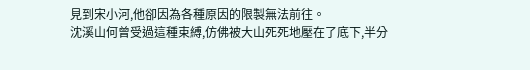見到宋小河,他卻因為各種原因的限製無法前往。
沈溪山何曾受過這種束縛,仿佛被大山死死地壓在了底下,半分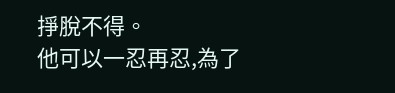掙脫不得。
他可以一忍再忍,為了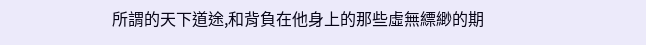所謂的天下道途,和背負在他身上的那些虛無縹緲的期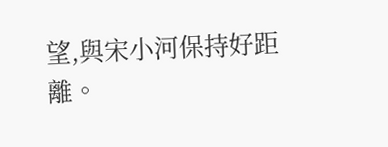望,與宋小河保持好距離。